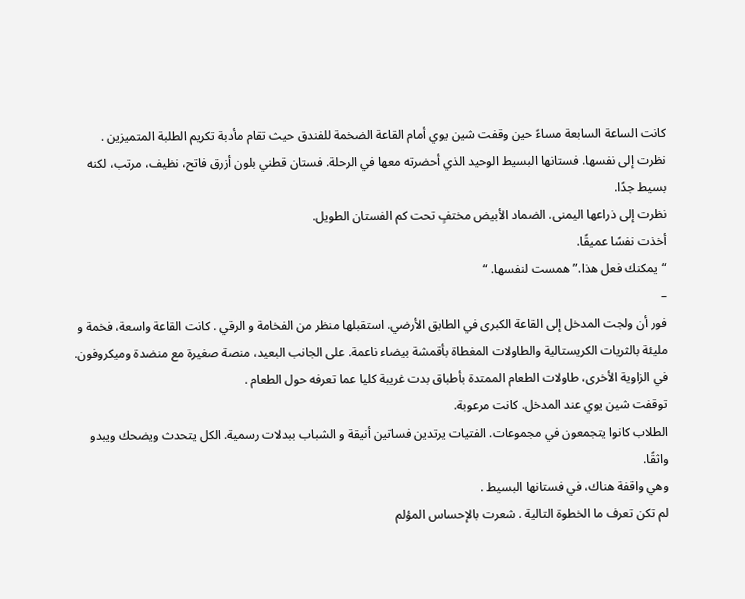كانت الساعة السابعة مساءً حين وقفت شين يوي أمام القاعة الضخمة للفندق حيث تقام مأدبة تكريم الطلبة المتميزين .
نظرت إلى نفسها. فستانها البسيط الوحيد الذي أحضرته معها في الرحلة. فستان قطني بلون أزرق فاتح، نظيف، مرتب، لكنه بسيط جدًا.
نظرت إلى ذراعها اليمنى. الضماد الأبيض مختفٍ تحت كم الفستان الطويل.
أخذت نفسًا عميقًا.
“يمكنك فعل هذا.” همست لنفسها. “
–
فور أن ولجت المدخل إلى القاعة الكبرى في الطابق الأرضي. استقبلها منظر من الفخامة و الرقي . كانت القاعة واسعة، فخمة و مليئة بالثريات الكريستالية والطاولات المغطاة بأقمشة بيضاء ناعمة. على الجانب البعيد، منصة صغيرة مع منضدة وميكروفون. في الزاوية الأخرى، طاولات الطعام الممتدة بأطباق بدت غريبة كليا عما تعرفه حول الطعام .
توقفت شين يوي عند المدخل. كانت مرعوبة.
الطلاب كانوا يتجمعون في مجموعات. الفتيات يرتدين فساتين أنيقة و الشباب ببدلات رسمية. الكل يتحدث ويضحك ويبدو واثقًا.
وهي واقفة هناك، في فستانها البسيط .
لم تكن تعرف ما الخطوة التالية . شعرت بالإحساس المؤلم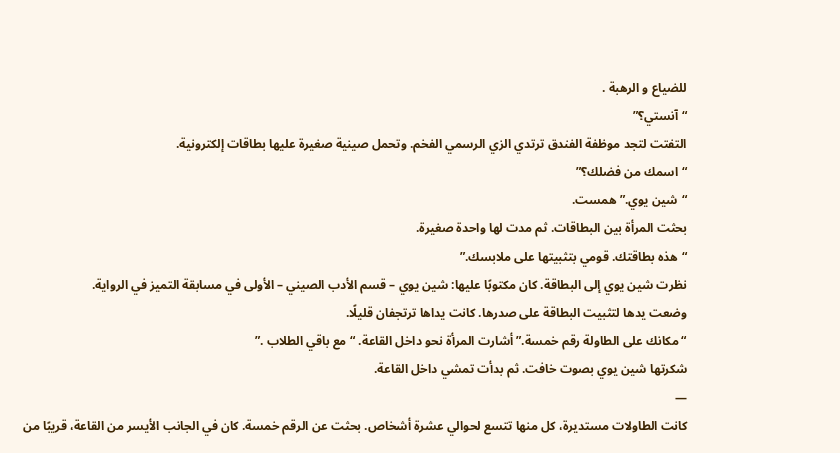للضياع و الرهبة .
“آنستي؟”
التفتت لتجد موظفة الفندق ترتدي الزي الرسمي الفخم. وتحمل صينية صغيرة عليها بطاقات إلكترونية.
“اسمك من فضلك؟”
“شين يوي.” همست.
بحثت المرأة بين البطاقات. ثم مدت لها واحدة صغيرة.
“هذه بطاقتك. قومي بتثبيتها على ملابسك.”
نظرت شين يوي إلى البطاقة. كان مكتوبًا عليها: شين يوي – قسم الأدب الصيني – الأولى في مسابقة التميز في الرواية.
وضعت يدها لتثبيت البطاقة على صدرها. كانت يداها ترتجفان قليلًا.
“مكانك على الطاولة رقم خمسة.” أشارت المرأة نحو داخل القاعة. “مع باقي الطلاب .”
شكرتها شين يوي بصوت خافت. ثم بدأت تمشي داخل القاعة.
—
كانت الطاولات مستديرة، كل منها تتسع لحوالي عشرة أشخاص. بحثت عن الرقم خمسة. كان في الجانب الأيسر من القاعة، قريبًا من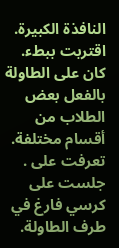النافذة الكبيرة.
اقتربت ببطء.
كان على الطاولة بالفعل بعض الطلاب من أقسام مختلفة. تعرفت على .
جلست على كرسي فارغ في طرف الطاولة.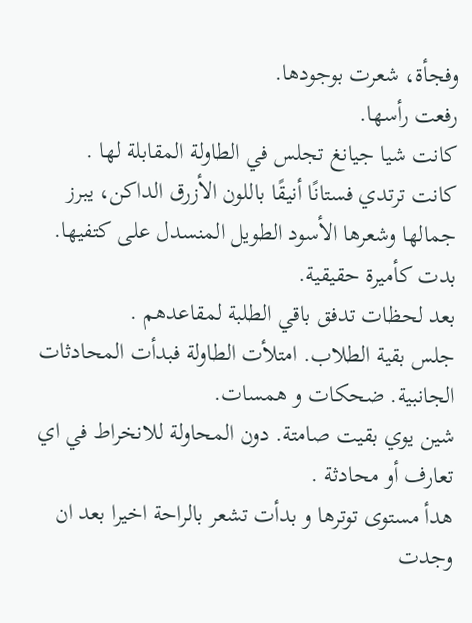وفجأة، شعرت بوجودها.
رفعت رأسها.
كانت شيا جيانغ تجلس في الطاولة المقابلة لها .
كانت ترتدي فستانًا أنيقًا باللون الأزرق الداكن، يبرز جمالها وشعرها الأسود الطويل المنسدل على كتفيها. بدت كأميرة حقيقية.
بعد لحظات تدفق باقي الطلبة لمقاعدهم .
جلس بقية الطلاب. امتلأت الطاولة فبدأت المحادثات الجانبية. ضحكات و همسات.
شين يوي بقيت صامتة. دون المحاولة للانخراط في اي تعارف أو محادثة .
هدأ مستوى توترها و بدأت تشعر بالراحة اخيرا بعد ان وجدت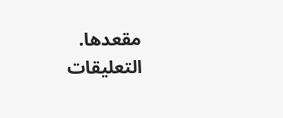مقعدها.
التعليقات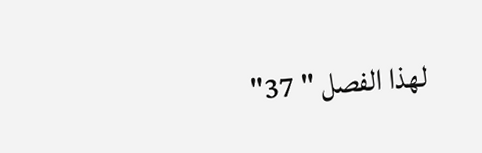لهذا الفصل " 37"